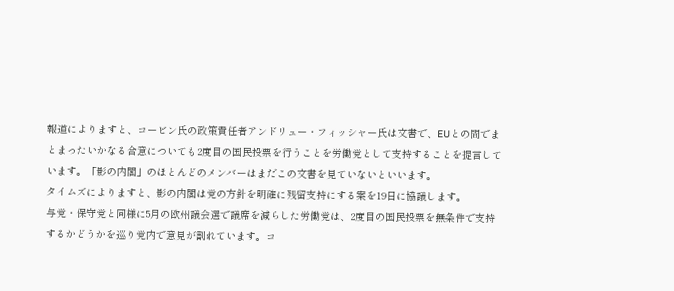報道によりますと、コービン氏の政策責任者アンドリュー・フィッシャー氏は文書で、EUとの間でまとまったいかなる合意についても2度目の国民投票を行うことを労働党として支持することを提言しています。「影の内閣」のほとんどのメンバーはまだこの文書を見ていないといいます。
タイムズによりますと、影の内閣は党の方針を明確に残留支持にする案を19日に協議します。
与党・保守党と同様に5月の欧州議会選で議席を減らした労働党は、2度目の国民投票を無条件で支持するかどうかを巡り党内で意見が割れています。コ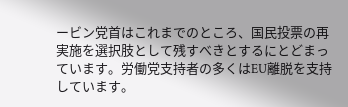ービン党首はこれまでのところ、国民投票の再実施を選択肢として残すべきとするにとどまっています。労働党支持者の多くはEU離脱を支持しています。